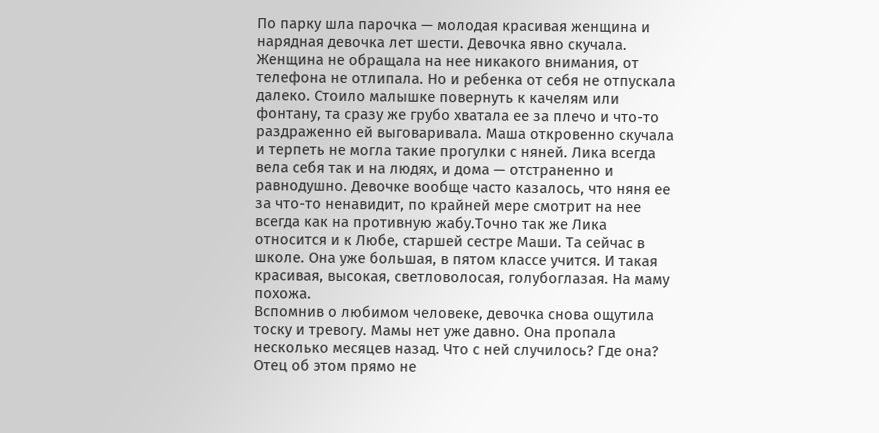По парку шла парочка — молодая красивая женщина и нарядная девочка лет шести. Девочка явно скучала. Женщина не обращала на нее никакого внимания, от телефона не отлипала. Но и ребенка от себя не отпускала далеко. Стоило малышке повернуть к качелям или фонтану, та сразу же грубо хватала ее за плечо и что-то раздраженно ей выговаривала. Маша откровенно скучала и терпеть не могла такие прогулки с няней. Лика всегда вела себя так и на людях, и дома — отстраненно и равнодушно. Девочке вообще часто казалось, что няня ее за что-то ненавидит, по крайней мере смотрит на нее всегда как на противную жабу.Точно так же Лика относится и к Любе, старшей сестре Маши. Та сейчас в школе. Она уже большая, в пятом классе учится. И такая красивая, высокая, светловолосая, голубоглазая. На маму похожа.
Вспомнив о любимом человеке, девочка снова ощутила тоску и тревогу. Мамы нет уже давно. Она пропала несколько месяцев назад. Что с ней случилось? Где она? Отец об этом прямо не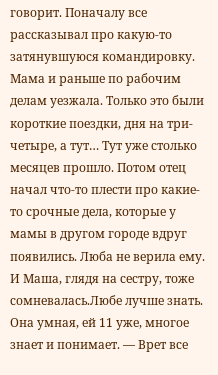говорит. Поначалу все рассказывал про какую-то затянувшуюся командировку. Мама и раньше по рабочим делам уезжала. Только это были короткие поездки, дня на три-четыре, а тут… Тут уже столько месяцев прошло. Потом отец начал что-то плести про какие-то срочные дела, которые у мамы в другом городе вдруг появились. Люба не верила ему. И Маша, глядя на сестру, тоже сомневалась.Любе лучше знать. Она умная, ей 11 уже, многое знает и понимает. — Врет все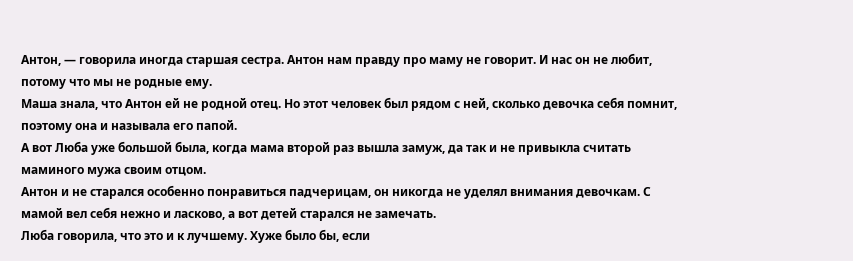Антон, — говорила иногда старшая сестра. Антон нам правду про маму не говорит. И нас он не любит, потому что мы не родные ему.
Маша знала, что Антон ей не родной отец. Но этот человек был рядом с ней, сколько девочка себя помнит, поэтому она и называла его папой.
А вот Люба уже большой была, когда мама второй раз вышла замуж, да так и не привыкла считать маминого мужа своим отцом.
Антон и не старался особенно понравиться падчерицам, он никогда не уделял внимания девочкам. С мамой вел себя нежно и ласково, а вот детей старался не замечать.
Люба говорила, что это и к лучшему. Хуже было бы, если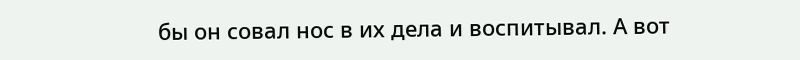бы он совал нос в их дела и воспитывал. А вот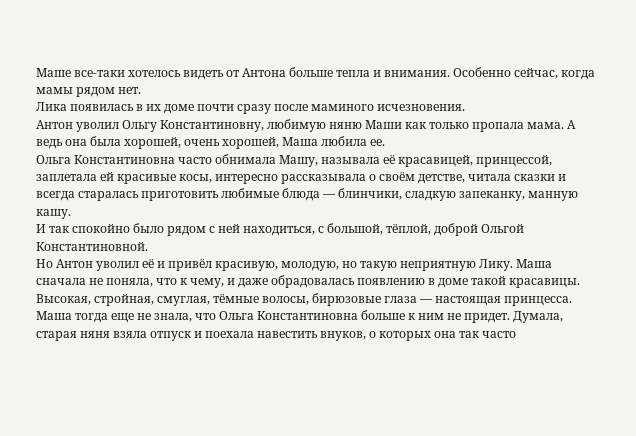Маше все-таки хотелось видеть от Антона больше тепла и внимания. Особенно сейчас, когда мамы рядом нет.
Лика появилась в их доме почти сразу после маминого исчезновения.
Антон уволил Ольгу Константиновну, любимую няню Маши как только пропала мама. А ведь она была хорошей, очень хорошей, Маша любила ее.
Ольга Константиновна часто обнимала Машу, называла её красавицей, принцессой, заплетала ей красивые косы, интересно рассказывала о своём детстве, читала сказки и всегда старалась приготовить любимые блюда — блинчики, сладкую запеканку, манную кашу.
И так спокойно было рядом с ней находиться, с большой, тёплой, доброй Ольгой Константиновной.
Но Антон уволил её и привёл красивую, молодую, но такую неприятную Лику. Маша сначала не поняла, что к чему, и даже обрадовалась появлению в доме такой красавицы.
Высокая, стройная, смуглая, тёмные волосы, бирюзовые глаза — настоящая принцесса. Маша тогда еще не знала, что Ольга Константиновна больше к ним не придет. Думала, старая няня взяла отпуск и поехала навестить внуков, о которых она так часто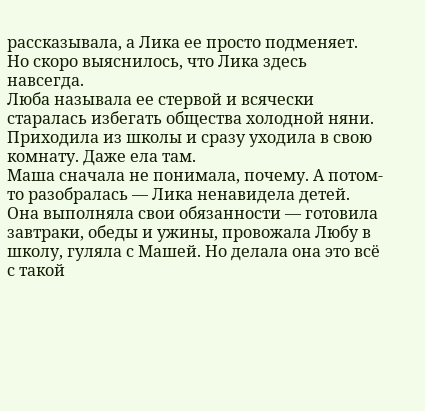рассказывала, а Лика ее просто подменяет.
Но скоро выяснилось, что Лика здесь навсегда.
Люба называла ее стервой и всячески старалась избегать общества холодной няни. Приходила из школы и сразу уходила в свою комнату. Даже ела там.
Маша сначала не понимала, почему. А потом-то разобралась — Лика ненавидела детей. Она выполняла свои обязанности — готовила завтраки, обеды и ужины, провожала Любу в школу, гуляла с Машей. Но делала она это всё с такой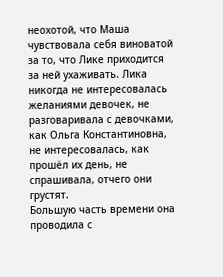неохотой, что Маша чувствовала себя виноватой за то, что Лике приходится за ней ухаживать. Лика никогда не интересовалась желаниями девочек, не разговаривала с девочками, как Ольга Константиновна, не интересовалась, как прошёл их день, не спрашивала, отчего они грустят.
Большую часть времени она проводила с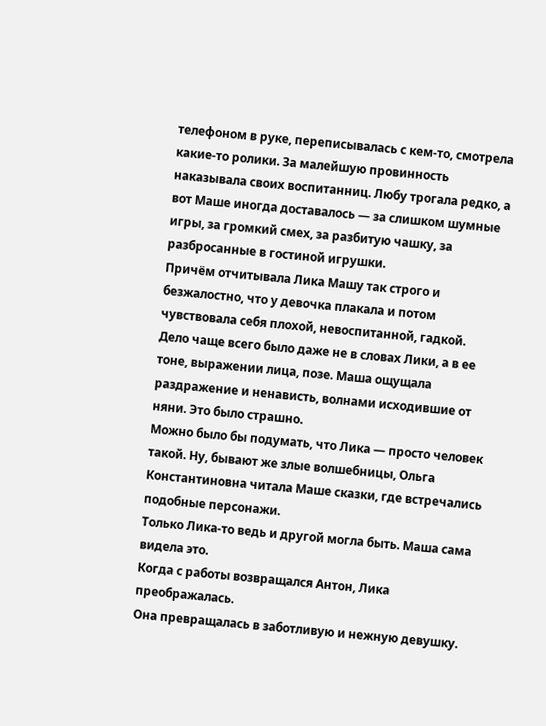телефоном в руке, переписывалась с кем-то, смотрела какие-то ролики. За малейшую провинность наказывала своих воспитанниц. Любу трогала редко, а вот Маше иногда доставалось — за слишком шумные игры, за громкий смех, за разбитую чашку, за разбросанные в гостиной игрушки.
Причём отчитывала Лика Машу так строго и безжалостно, что у девочка плакала и потом чувствовала себя плохой, невоспитанной, гадкой. Дело чаще всего было даже не в словах Лики, а в ее тоне, выражении лица, позе. Маша ощущала раздражение и ненависть, волнами исходившие от няни. Это было страшно.
Можно было бы подумать, что Лика — просто человек такой. Ну, бывают же злые волшебницы, Ольга Константиновна читала Маше сказки, где встречались подобные персонажи.
Только Лика-то ведь и другой могла быть. Маша сама видела это.
Когда с работы возвращался Антон, Лика преображалась.
Она превращалась в заботливую и нежную девушку.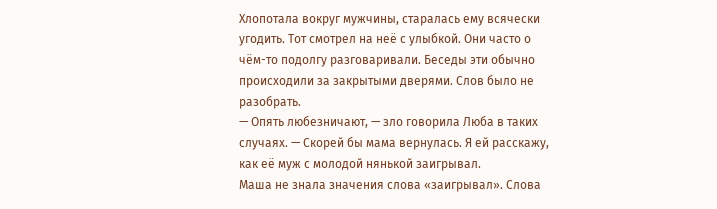Хлопотала вокруг мужчины, старалась ему всячески угодить. Тот смотрел на неё с улыбкой. Они часто о чём-то подолгу разговаривали. Беседы эти обычно происходили за закрытыми дверями. Слов было не разобрать.
— Опять любезничают, — зло говорила Люба в таких случаях. — Скорей бы мама вернулась. Я ей расскажу, как её муж с молодой нянькой заигрывал.
Маша не знала значения слова «заигрывал». Слова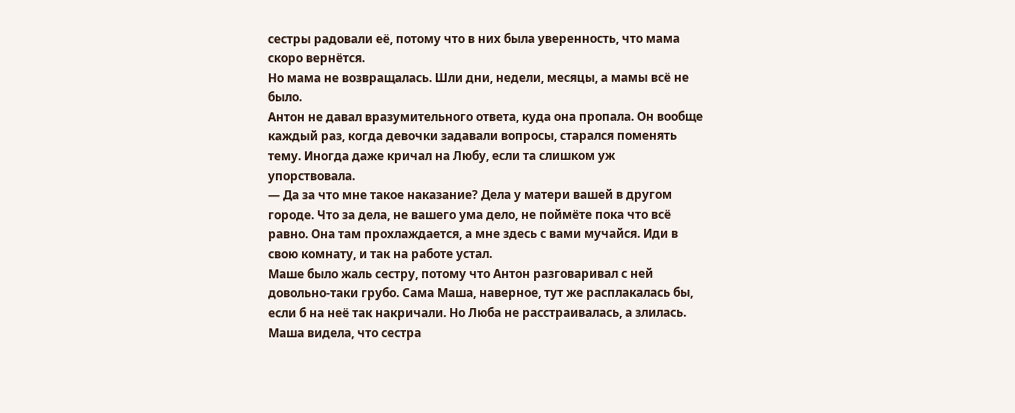сестры радовали её, потому что в них была уверенность, что мама скоро вернётся.
Но мама не возвращалась. Шли дни, недели, месяцы, а мамы всё не было.
Антон не давал вразумительного ответа, куда она пропала. Он вообще каждый раз, когда девочки задавали вопросы, старался поменять тему. Иногда даже кричал на Любу, если та слишком уж упорствовала.
— Да за что мне такое наказание? Дела у матери вашей в другом городе. Что за дела, не вашего ума дело, не поймёте пока что всё равно. Она там прохлаждается, а мне здесь с вами мучайся. Иди в свою комнату, и так на работе устал.
Маше было жаль сестру, потому что Антон разговаривал с ней довольно-таки грубо. Сама Маша, наверное, тут же расплакалась бы, если б на неё так накричали. Но Люба не расстраивалась, а злилась. Маша видела, что сестра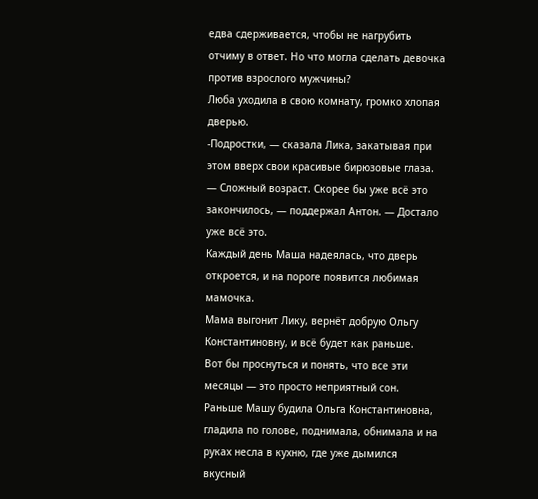едва сдерживается, чтобы не нагрубить отчиму в ответ. Но что могла сделать девочка против взрослого мужчины?
Люба уходила в свою комнату, громко хлопая дверью.
-Подростки, — сказала Лика, закатывая при этом вверх свои красивые бирюзовые глаза.
— Сложный возраст. Скорее бы уже всё это закончилось, — поддержал Антон. — Достало уже всё это.
Каждый день Маша надеялась, что дверь откроется, и на пороге появится любимая мамочка.
Мама выгонит Лику, вернёт добрую Ольгу Константиновну, и всё будет как раньше.
Вот бы проснуться и понять, что все эти месяцы — это просто неприятный сон.
Раньше Машу будила Ольга Константиновна, гладила по голове, поднимала, обнимала и на руках несла в кухню, где уже дымился вкусный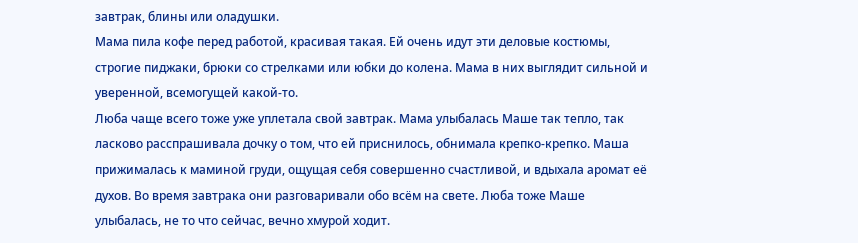завтрак, блины или оладушки.
Мама пила кофе перед работой, красивая такая. Ей очень идут эти деловые костюмы, строгие пиджаки, брюки со стрелками или юбки до колена. Мама в них выглядит сильной и уверенной, всемогущей какой-то.
Люба чаще всего тоже уже уплетала свой завтрак. Мама улыбалась Маше так тепло, так ласково расспрашивала дочку о том, что ей приснилось, обнимала крепко-крепко. Маша прижималась к маминой груди, ощущая себя совершенно счастливой, и вдыхала аромат её духов. Во время завтрака они разговаривали обо всём на свете. Люба тоже Маше улыбалась, не то что сейчас, вечно хмурой ходит.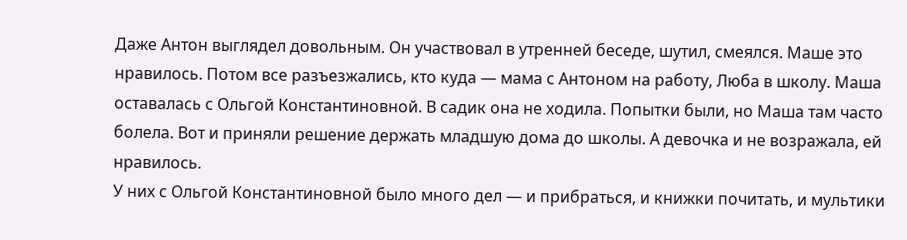Даже Антон выглядел довольным. Он участвовал в утренней беседе, шутил, смеялся. Маше это нравилось. Потом все разъезжались, кто куда — мама с Антоном на работу, Люба в школу. Маша оставалась с Ольгой Константиновной. В садик она не ходила. Попытки были, но Маша там часто болела. Вот и приняли решение держать младшую дома до школы. А девочка и не возражала, ей нравилось.
У них с Ольгой Константиновной было много дел — и прибраться, и книжки почитать, и мультики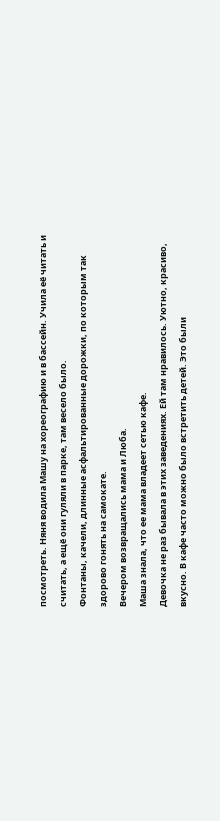посмотреть. Няня водила Машу на хореографию и в бассейн. Учила её читать и считать, а ещё они гуляли в парке, там весело было.
Фонтаны, качели, длинные асфальтированные дорожки, по которым так здорово гонять на самокате.
Вечером возвращались мама и Люба.
Маша знала, что ее мама владеет сетью кафе.
Девочка не раз бывала в этих заведениях. Ей там нравилось. Уютно, красиво, вкусно. В кафе часто можно было встретить детей. Это были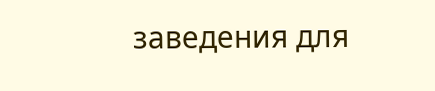заведения для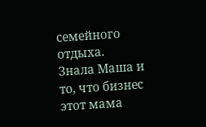семейного отдыха.
Знала Маша и то, что бизнес этот мама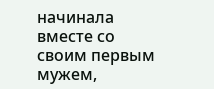начинала вместе со своим первым мужем,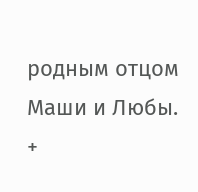родным отцом Маши и Любы. +